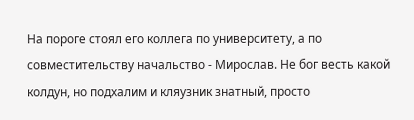На пороге стоял его коллега по университету, а по совместительству начальство - Мирослав. Не бог весть какой колдун, но подхалим и кляузник знатный, просто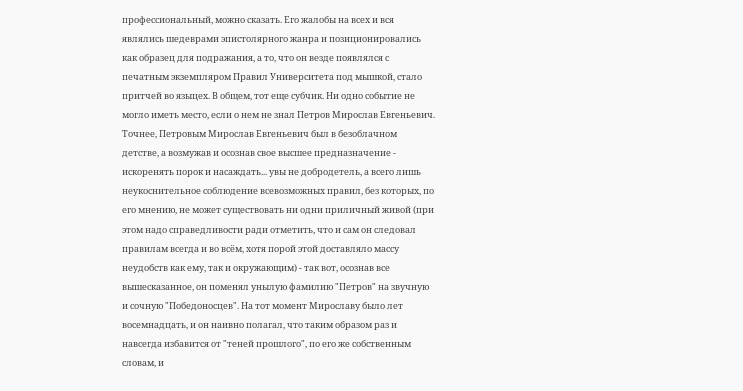профессиональный, можно сказать. Его жалобы на всех и вся являлись шедеврами эпистолярного жанра и позиционировались как образец для подражания, а то, что он везде появлялся с печатным экземпляром Правил Университета под мышкой, стало притчей во языцех. В общем, тот еще субчик. Ни одно событие не могло иметь место, если о нем не знал Петров Мирослав Евгеньевич. Точнее, Петровым Мирослав Евгеньевич был в безоблачном детстве, а возмужав и осознав свое высшее предназначение - искоренять порок и насаждать... увы не добродетель, а всего лишь неукоснительное соблюдение всевозможных правил, без которых, по его мнению, не может существовать ни одни приличный живой (при этом надо справедливости ради отметить, что и сам он следовал правилам всегда и во всём, хотя порой этой доставляло массу неудобств как ему, так и окружающим) - так вот, осознав все вышесказанное, он поменял унылую фамилию "Петров" на звучную и сочную "Победоносцев". На тот момент Мирославу было лет восемнадцать, и он наивно полагал, что таким образом раз и навсегда избавится от "теней прошлого", по его же собственным словам, и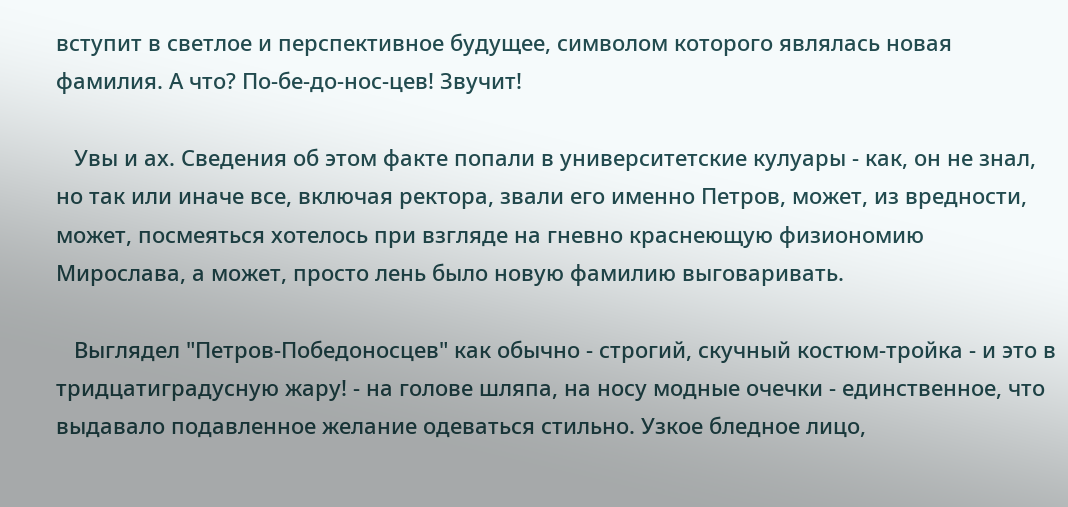вступит в светлое и перспективное будущее, символом которого являлась новая фамилия. А что? По-бе-до-нос-цев! Звучит!

   Увы и ах. Сведения об этом факте попали в университетские кулуары - как, он не знал, но так или иначе все, включая ректора, звали его именно Петров, может, из вредности, может, посмеяться хотелось при взгляде на гневно краснеющую физиономию Мирослава, а может, просто лень было новую фамилию выговаривать.

   Выглядел "Петров-Победоносцев" как обычно - строгий, скучный костюм-тройка - и это в тридцатиградусную жару! - на голове шляпа, на носу модные очечки - единственное, что выдавало подавленное желание одеваться стильно. Узкое бледное лицо,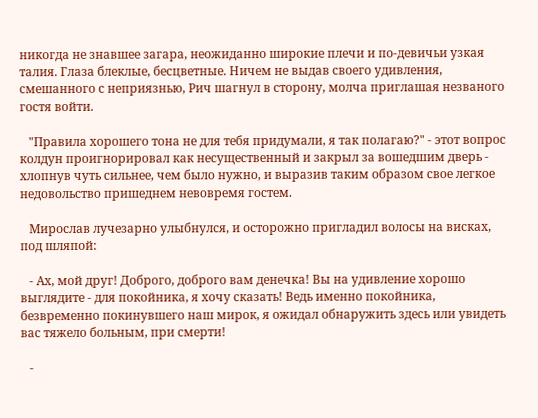никогда не знавшее загара, неожиданно широкие плечи и по-девичьи узкая талия. Глаза блеклые, бесцветные. Ничем не выдав своего удивления, смешанного с неприязнью, Рич шагнул в сторону, молча приглашая незваного гостя войти.

   "Правила хорошего тона не для тебя придумали, я так полагаю?" - этот вопрос колдун проигнорировал как несущественный и закрыл за вошедшим дверь - хлопнув чуть сильнее, чем было нужно, и выразив таким образом свое легкое недовольство пришеднем невовремя гостем.

   Мирослав лучезарно улыбнулся, и осторожно пригладил волосы на висках, под шляпой:

   - Ах, мой друг! Доброго, доброго вам денечка! Вы на удивление хорошо выглядите - для покойника, я хочу сказать! Ведь именно покойника, безвременно покинувшего наш мирок, я ожидал обнаружить здесь или увидеть вас тяжело больным, при смерти!

   -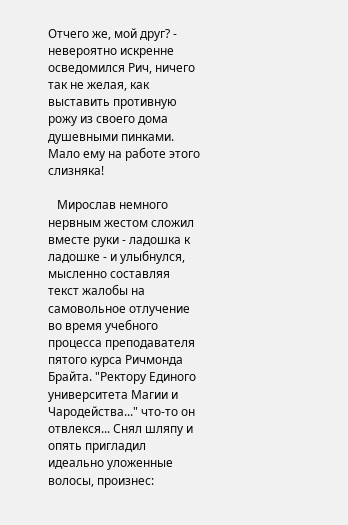Отчего же, мой друг? - невероятно искренне осведомился Рич, ничего так не желая, как выставить противную рожу из своего дома душевными пинками. Мало ему на работе этого слизняка!

   Мирослав немного нервным жестом сложил вместе руки - ладошка к ладошке - и улыбнулся, мысленно составляя текст жалобы на самовольное отлучение во время учебного процесса преподавателя пятого курса Ричмонда Брайта. "Ректору Единого университета Магии и Чародейства..." что-то он отвлекся... Снял шляпу и опять пригладил идеально уложенные волосы, произнес: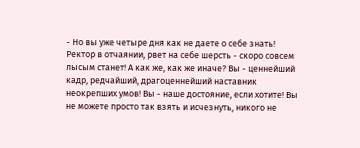- Но вы уже четыре дня как не даете о себе знать! Ректор в отчаянии, рвет на себе шерсть - скоро совсем лысым станет! А как же, как же иначе? Вы - ценнейший кадр, редчайший, драгоценнейший наставник неокрепших умов! Вы - наше достояние, если хотите! Вы не можете просто так взять и исчезнуть, никого не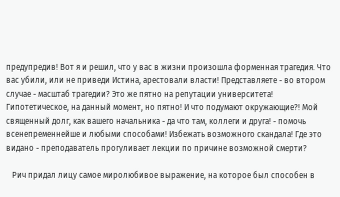предупредив! Вот я и решил, что у вас в жизни произошла форменная трагедия. Что вас убили, или не приведи Истина, арестовали власти! Представляете - во втором случае - масштаб трагедии? Это же пятно на репутации университета! Гипотетическое, на данный момент, но пятно! И что подумают окружающие?! Мой священный долг, как вашего начальника - да что там, коллеги и друга! - помочь всенепременнейше и любыми способами! Избежать возможного скандала! Где это видано - преподаватель прогуливает лекции по причине возможной смерти?

   Рич придал лицу самое миролюбивое выражение, на которое был способен в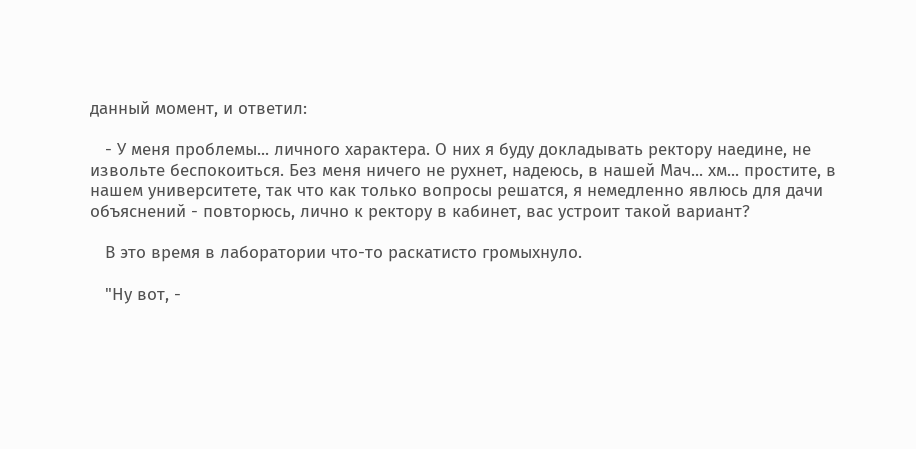данный момент, и ответил:

   - У меня проблемы... личного характера. О них я буду докладывать ректору наедине, не извольте беспокоиться. Без меня ничего не рухнет, надеюсь, в нашей Мач... хм... простите, в нашем университете, так что как только вопросы решатся, я немедленно явлюсь для дачи объяснений - повторюсь, лично к ректору в кабинет, вас устроит такой вариант?

   В это время в лаборатории что-то раскатисто громыхнуло.

   "Ну вот, -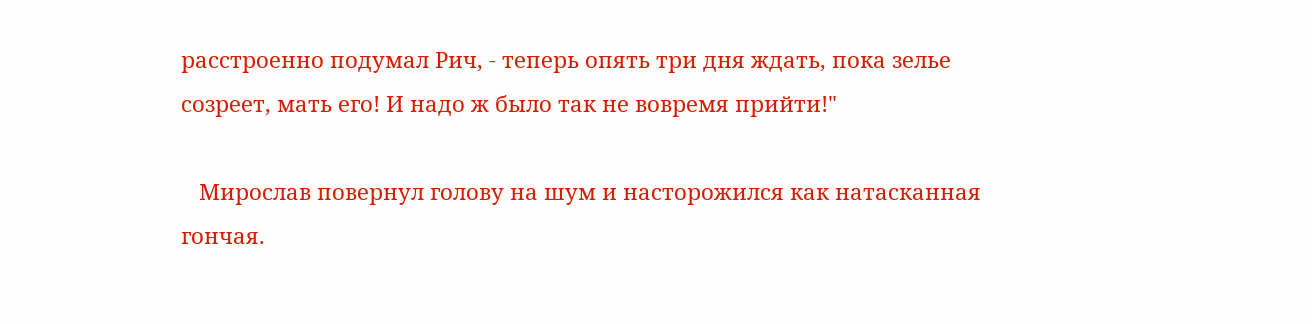расстроенно подумал Рич, - теперь опять три дня ждать, пока зелье созреет, мать его! И надо ж было так не вовремя прийти!"

   Мирослав повернул голову на шум и насторожился как натасканная гончая.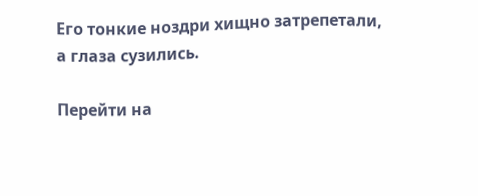Его тонкие ноздри хищно затрепетали, а глаза сузились.

Перейти на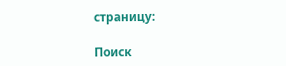страницу:

Поиск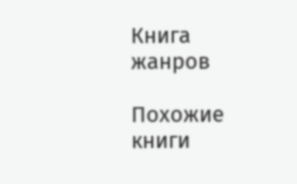Книга жанров

Похожие книги